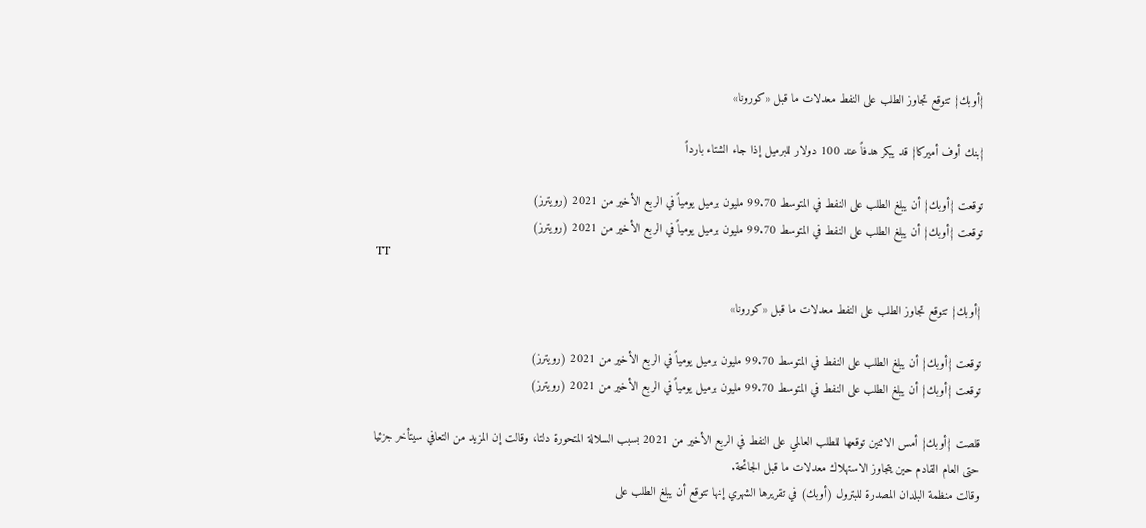{أوبك} تتوقع تجاوز الطلب على النفط معدلات ما قبل «كورونا»

{بنك أوف أميركا} قد يبكر هدفاً عند 100 دولار للبرميل إذا جاء الشتاء بارداً

توقعت {أوبك} أن يبلغ الطلب على النفط في المتوسط 99.70 مليون برميل يومياً في الربع الأخير من 2021 (رويترز)
توقعت {أوبك} أن يبلغ الطلب على النفط في المتوسط 99.70 مليون برميل يومياً في الربع الأخير من 2021 (رويترز)
TT

{أوبك} تتوقع تجاوز الطلب على النفط معدلات ما قبل «كورونا»

توقعت {أوبك} أن يبلغ الطلب على النفط في المتوسط 99.70 مليون برميل يومياً في الربع الأخير من 2021 (رويترز)
توقعت {أوبك} أن يبلغ الطلب على النفط في المتوسط 99.70 مليون برميل يومياً في الربع الأخير من 2021 (رويترز)

قلصت {أوبك} أمس الاثنين توقعها للطلب العالمي على النفط في الربع الأخير من 2021 بسبب السلالة المتحورة دلتا، وقالت إن المزيد من التعافي سيتأخر جزئيا حتى العام القادم حين يتجاوز الاستهلاك معدلات ما قبل الجائحة.
وقالت منظمة البلدان المصدرة للبترول (أوبك) في تقريرها الشهري إنها تتوقع أن يبلغ الطلب على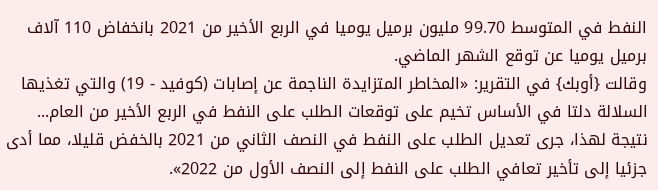النفط في المتوسط 99.70 مليون برميل يوميا في الربع الأخير من 2021 بانخفاض 110 آلاف برميل يوميا عن توقع الشهر الماضي.
وقالت {أوبك} في التقرير: «المخاطر المتزايدة الناجمة عن إصابات (كوفيد - 19) والتي تغذيها السلالة دلتا في الأساس تخيم على توقعات الطلب على النفط في الربع الأخير من العام... نتيجة لهذا، جرى تعديل الطلب على النفط في النصف الثاني من 2021 بالخفض قليلا، مما أدى جزئيا إلى تأخير تعافي الطلب على النفط إلى النصف الأول من 2022».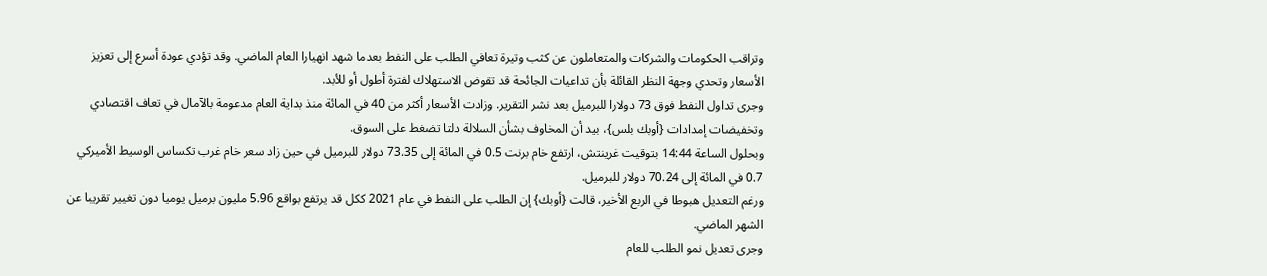وتراقب الحكومات والشركات والمتعاملون عن كثب وتيرة تعافي الطلب على النفط بعدما شهد انهيارا العام الماضي. وقد تؤدي عودة أسرع إلى تعزيز الأسعار وتحدي وجهة النظر القائلة بأن تداعيات الجائحة قد تقوض الاستهلاك لفترة أطول أو للأبد.
وجرى تداول النفط فوق 73 دولارا للبرميل بعد نشر التقرير. وزادت الأسعار أكثر من 40 في المائة منذ بداية العام مدعومة بالآمال في تعاف اقتصادي وتخفيضات إمدادات {أوبك بلس}، بيد أن المخاوف بشأن السلالة دلتا تضغط على السوق.
وبحلول الساعة 14:44 بتوقيت غرينتش، ارتفع خام برنت 0.5 في المائة إلى 73.35 دولار للبرميل في حين زاد سعر خام غرب تكساس الوسيط الأميركي 0.7 في المائة إلى 70.24 دولار للبرميل.
ورغم التعديل هبوطا في الربع الأخير، قالت {أوبك} إن الطلب على النفط في عام 2021 ككل قد يرتفع بواقع 5.96 مليون برميل يوميا دون تغيير تقريبا عن الشهر الماضي.
وجرى تعديل نمو الطلب للعام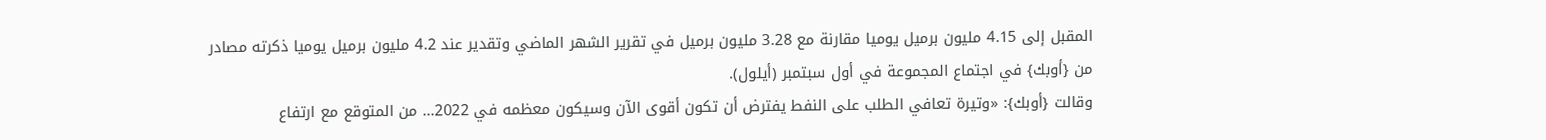المقبل إلى 4.15 مليون برميل يوميا مقارنة مع 3.28 مليون برميل في تقرير الشهر الماضي وتقدير عند 4.2 مليون برميل يوميا ذكرته مصادر من {أوبك} في اجتماع المجموعة في أول سبتمبر (أيلول).
وقالت {أوبك}: «وتيرة تعافي الطلب على النفط يفترض أن تكون أقوى الآن وسيكون معظمه في 2022... من المتوقع مع ارتفاع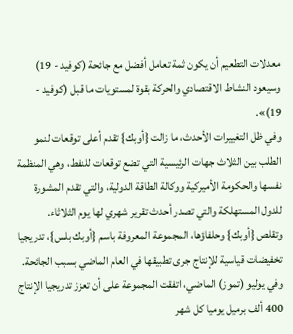معدلات التطعيم أن يكون ثمة تعامل أفضل مع جائحة (كوفيد - 19) وسيعود النشاط الاقتصادي والحركة بقوة لمستويات ما قبل (كوفيد - 19)».
وفي ظل التغييرات الأحدث، ما زالت {أوبك} تقدم أعلى توقعات لنمو الطلب بين الثلاث جهات الرئيسية التي تضع توقعات للنفط، وهي المنظمة نفسها والحكومة الأميركية ووكالة الطاقة الدولية، والتي تقدم المشورة للدول المستهلكة والتي تصدر أحدث تقرير شهري لها يوم الثلاثاء.
وتقلص {أوبك} وحلفاؤها، المجموعة المعروفة باسم {أوبك بلس}، تدريجيا تخفيضات قياسية للإنتاج جرى تطبيقها في العام الماضي بسبب الجائحة.
وفي يوليو (تموز) الماضي، اتفقت المجموعة على أن تعزز تدريجيا الإنتاج 400 ألف برميل يوميا كل شهر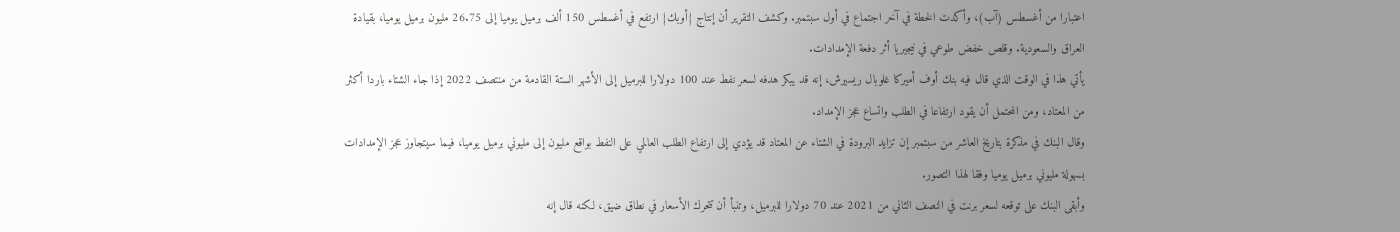اعتبارا من أغسطس (آب)، وأكدت الخطة في آخر اجتماع في أول سبتمبر. وكشف التقرير أن إنتاج {أوبك} ارتفع في أغسطس 150 ألف برميل يوميا إلى 26.75 مليون برميل يوميا، بقيادة العراق والسعودية. وقلص خفض طوعي في نيجيريا أثر دفعة الإمدادات.
يأتي هذا في الوقت الذي قال فيه بنك أوف أميركا غلوبال ريسيرش، إنه قد يبكر هدفه لسعر نفط عند 100 دولارا للبرميل إلى الأشهر الستة القادمة من منتصف 2022 إذا جاء الشتاء باردا أكثر من المعتاد، ومن المحتمل أن يقود ارتفاعا في الطلب واتساع عجز الإمداد.
وقال البنك في مذكرة بتاريخ العاشر من سبتمبر إن تزايد البرودة في الشتاء عن المعتاد قد يؤدي إلى ارتفاع الطلب العالمي على النفط بواقع مليون إلى مليوني برميل يوميا، فيما سيتجاوز عجز الإمدادات بسهولة مليوني برميل يوميا وفقا لهذا التصور.
وأبقى البنك على توقعه لسعر برنت في النصف الثاني من 2021 عند 70 دولارا للبرميل، وتنبأ أن تتحرك الأسعار في نطاق ضيق، لكنه قال إنه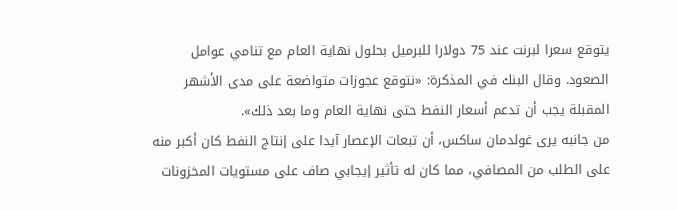يتوقع سعرا لبرنت عند 75 دولارا للبرميل بحلول نهاية العام مع تنامي عوامل الصعود. وقال البنك في المذكرة: «نتوقع عجوزات متواضعة على مدى الأشهر المقبلة يجب أن تدعم أسعار النفط حتى نهاية العام وما بعد ذلك».
من جانبه يرى غولدمان ساكس، أن تبعات الإعصار آيدا على إنتاج النفط كان أكبر منه على الطلب من المصافي، مما كان له تأثير إيجابي صاف على مستويات المخزونات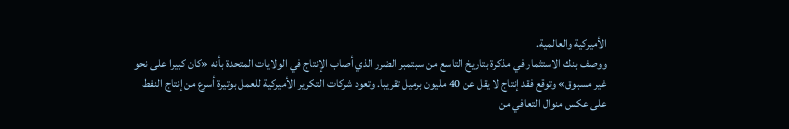الأميركية والعالمية.
ووصف بنك الاستثمار في مذكرة بتاريخ التاسع من سبتمبر الضرر الذي أصاب الإنتاج في الولايات المتحدة بأنه «كان كبيرا على نحو غير مسبوق» وتوقع فقد إنتاج لا يقل عن 40 مليون برميل تقريبا. وتعود شركات التكرير الأميركية للعمل بوتيرة أسرع من إنتاج النفط على عكس منوال التعافي من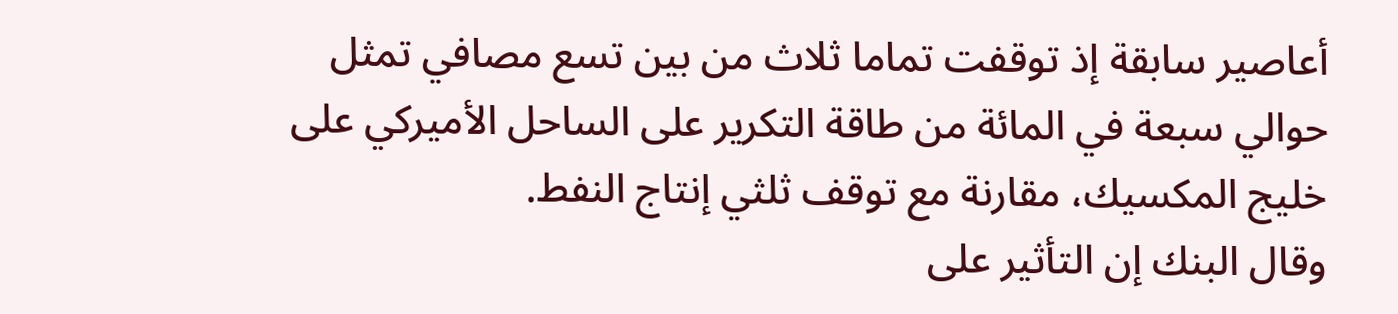أعاصير سابقة إذ توقفت تماما ثلاث من بين تسع مصافي تمثل حوالي سبعة في المائة من طاقة التكرير على الساحل الأميركي على خليج المكسيك، مقارنة مع توقف ثلثي إنتاج النفط.
وقال البنك إن التأثير على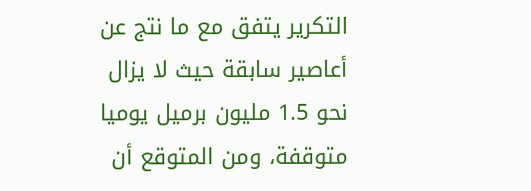التكرير يتفق مع ما نتج عن أعاصير سابقة حيث لا يزال نحو 1.5 مليون برميل يوميا متوقفة، ومن المتوقع أن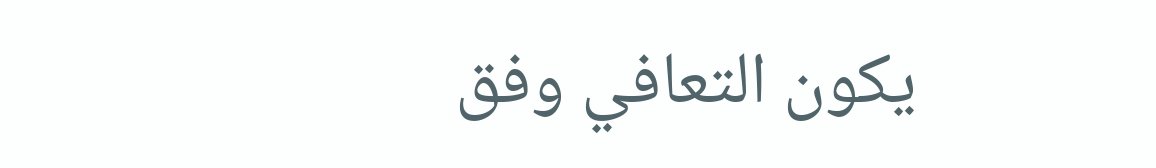يكون التعافي وفق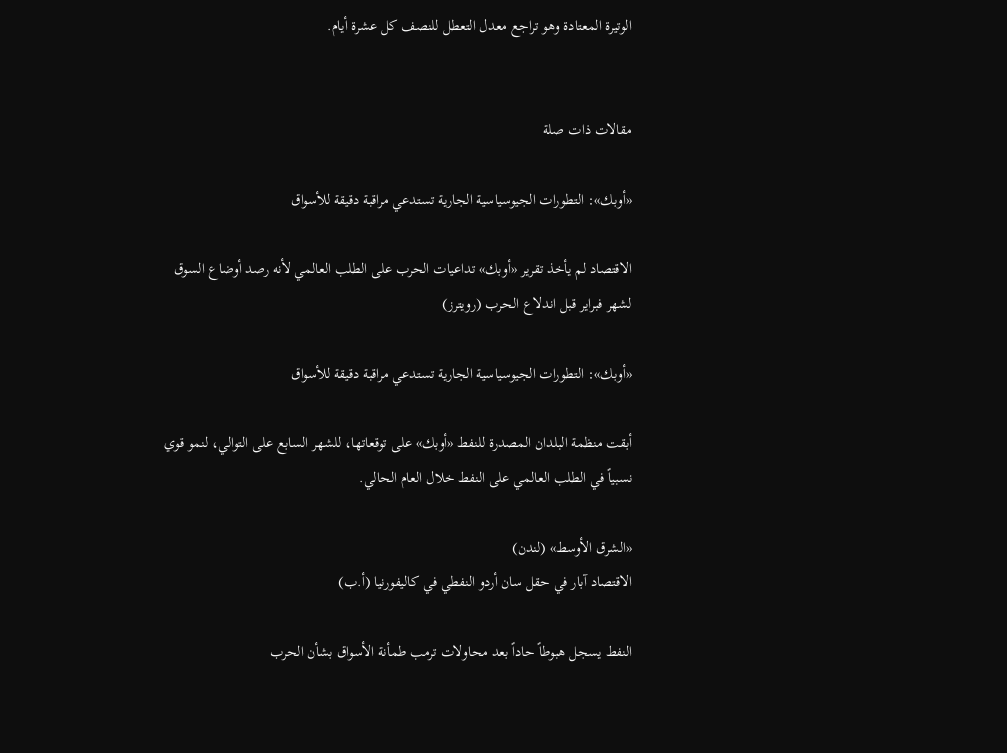الوتيرة المعتادة وهو تراجع معدل التعطل للنصف كل عشرة أيام.


مقالات ذات صلة

«أوبك»: التطورات الجيوسياسية الجارية تستدعي مراقبة دقيقة للأسواق

الاقتصاد لم يأخذ تقرير «أوبك» تداعيات الحرب على الطلب العالمي لأنه رصد أوضاع السوق لشهر فبراير قبل اندلاع الحرب (رويترز)

«أوبك»: التطورات الجيوسياسية الجارية تستدعي مراقبة دقيقة للأسواق

أبقت منظمة البلدان المصدرة للنفط «أوبك» على توقعاتها، للشهر السابع على التوالي، لنمو ‌قوي نسبياً في الطلب العالمي على النفط خلال العام الحالي.

«الشرق الأوسط» (لندن)
الاقتصاد آبار في حقل سان أردو النفطي في كاليفورنيا (أ.ب)

النفط يسجل هبوطاً حاداً بعد محاولات ترمب طمأنة الأسواق بشأن الحرب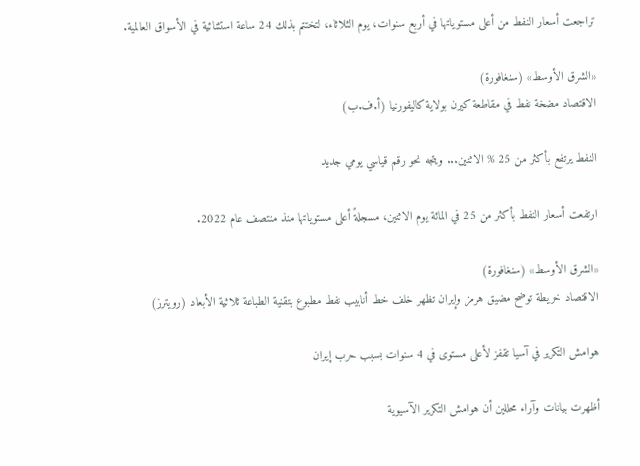تراجعت أسعار النفط من أعلى مستوياتها في أربع سنوات، يوم الثلاثاء، لتختتم بذلك 24 ساعة استثنائية في الأسواق العالمية.

«الشرق الأوسط» (سنغافورة)
الاقتصاد مضخة نفط في مقاطعة كيرن بولاية كاليفورنيا (أ.ف.ب)

النفط يرتفع بأكثر من 25 % الاثنين... ويتجه نحو رقم قياسي يومي جديد

ارتفعت أسعار النفط بأكثر من 25 في المائة يوم الاثنين، مسجلةً أعلى مستوياتها منذ منتصف عام 2022.

«الشرق الأوسط» (سنغافورة)
الاقتصاد خريطة توضح مضيق هرمز وإيران تظهر خلف خط أنابيب نفط مطبوع بتقنية الطباعة ثلاثية الأبعاد (رويترز)

هوامش التكرير في آسيا تقفز لأعلى مستوى في 4 سنوات بسبب حرب إيران

أظهرت بيانات وآراء محللين أن هوامش التكرير الآسيوية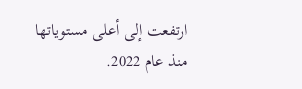ارتفعت إلى أعلى مستوياتها منذ عام 2022.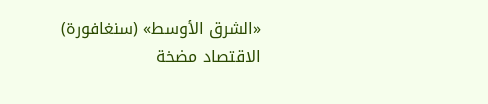«الشرق الأوسط» (سنغافورة)
الاقتصاد مضخة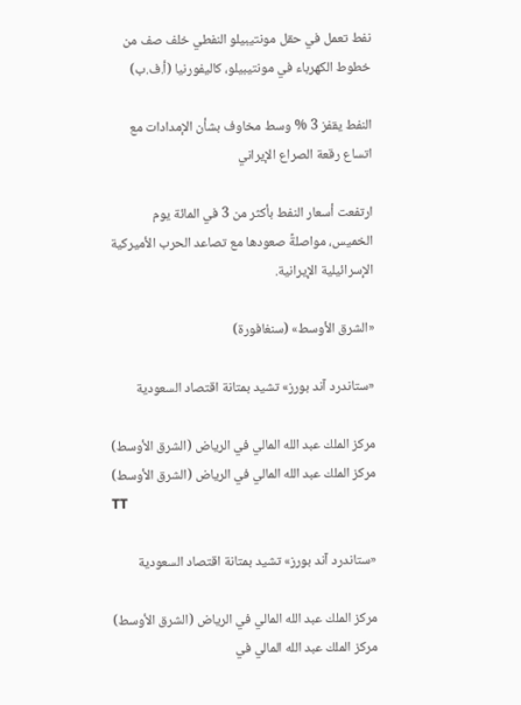نفط تعمل في حقل مونتيبيلو النفطي خلف صف من خطوط الكهرباء في مونتيبيلو، كاليفورنيا (أ.ف.ب)

النفط يقفز 3 % وسط مخاوف بشأن الإمدادات مع اتساع رقعة الصراع الإيراني

ارتفعت أسعار النفط بأكثر من 3 في المائة يوم الخميس، مواصلةً صعودها مع تصاعد الحرب الأميركية الإسرائيلية الإيرانية.

«الشرق الأوسط» (سنغافورة)

«ستاندرد آند بورز» تشيد بمتانة اقتصاد السعودية

مركز الملك عبد الله المالي في الرياض (الشرق الأوسط)
مركز الملك عبد الله المالي في الرياض (الشرق الأوسط)
TT

«ستاندرد آند بورز» تشيد بمتانة اقتصاد السعودية

مركز الملك عبد الله المالي في الرياض (الشرق الأوسط)
مركز الملك عبد الله المالي في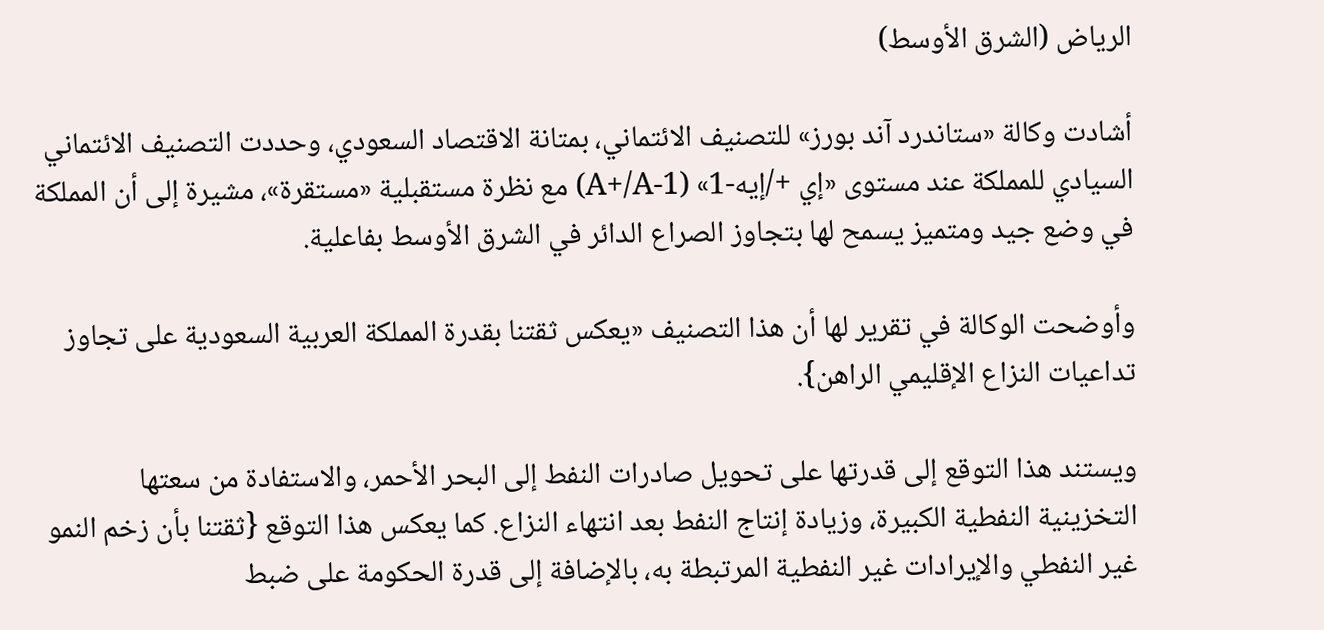الرياض (الشرق الأوسط)

أشادت وكالة «ستاندرد آند بورز» للتصنيف الائتماني، بمتانة الاقتصاد السعودي، وحددت التصنيف الائتماني السيادي للمملكة عند مستوى «إي +/إيه-1» (A+/A-1) مع نظرة مستقبلية «مستقرة»، مشيرة إلى أن المملكة في وضع جيد ومتميز يسمح لها بتجاوز الصراع الدائر في الشرق الأوسط بفاعلية.

وأوضحت الوكالة في تقرير لها أن هذا التصنيف «يعكس ثقتنا بقدرة المملكة العربية السعودية على تجاوز تداعيات النزاع الإقليمي الراهن}.

ويستند هذا التوقع إلى قدرتها على تحويل صادرات النفط إلى البحر الأحمر، والاستفادة من سعتها التخزينية النفطية الكبيرة، وزيادة إنتاج النفط بعد انتهاء النزاع. كما يعكس هذا التوقع {ثقتنا بأن زخم النمو غير النفطي والإيرادات غير النفطية المرتبطة به، بالإضافة إلى قدرة الحكومة على ضبط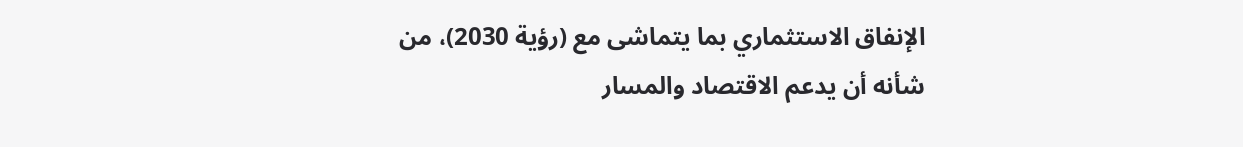الإنفاق الاستثماري بما يتماشى مع (رؤية 2030)، من شأنه أن يدعم الاقتصاد والمسار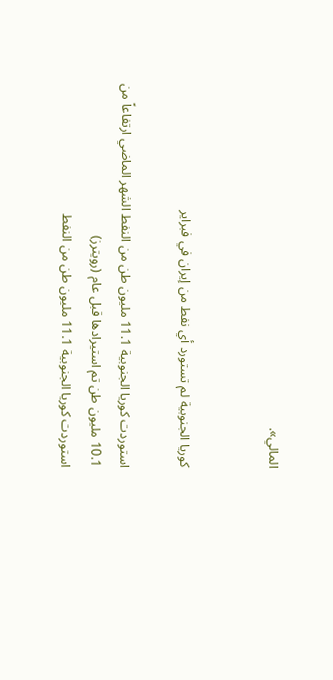المالي».


كوريا الجنوبية لم تستورد أي نفط من إيران في فبراير

استوردت كوريا الجنوبية 11.1 مليون طن من النفط الشهر الماضي ارتفاعاً من 10.1 مليون طن تم استيرادها قبل عام (رويترز)
استوردت كوريا الجنوبية 11.1 مليون طن من النفط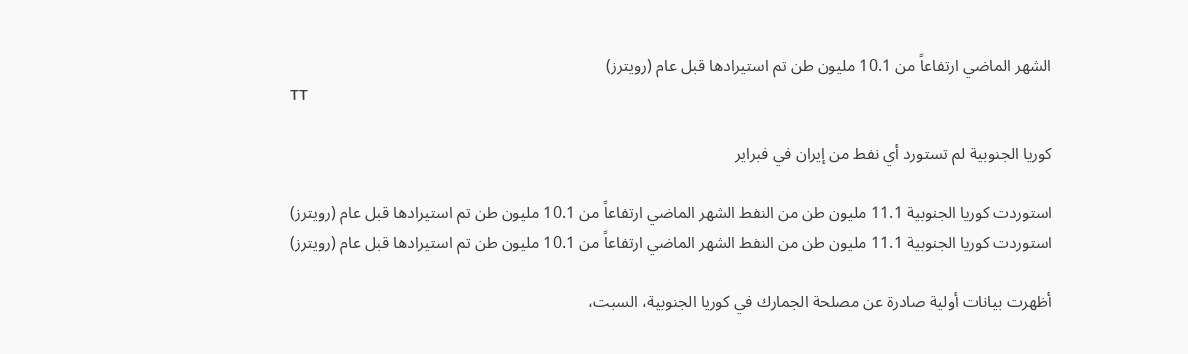الشهر الماضي ارتفاعاً من 10.1 مليون طن تم استيرادها قبل عام (رويترز)
TT

كوريا الجنوبية لم تستورد أي نفط من إيران في فبراير

استوردت كوريا الجنوبية 11.1 مليون طن من النفط الشهر الماضي ارتفاعاً من 10.1 مليون طن تم استيرادها قبل عام (رويترز)
استوردت كوريا الجنوبية 11.1 مليون طن من النفط الشهر الماضي ارتفاعاً من 10.1 مليون طن تم استيرادها قبل عام (رويترز)

أظهرت بيانات أولية صادرة عن مصلحة الجمارك في كوريا الجنوبية، السبت،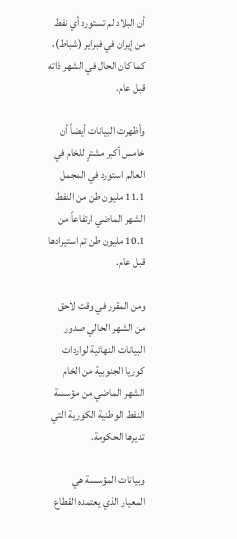أن البلاد لم تستورد أي نفط من إيران في فبراير (شباط)، كما كان الحال في الشهر ذاته قبل عام.

وأظهرت البيانات أيضاً أن خامس أكبر مشترٍ للخام في العالم استورد في المجمل 11.1 مليون طن من النفط الشهر الماضي ارتفاعاً من 10.1 مليون طن تم استيرادها قبل عام.

ومن المقرر في وقت لاحق من الشهر الحالي صدور البيانات النهائية لواردات كوريا الجنوبية من الخام الشهر الماضي من مؤسسة النفط الوطنية الكورية التي تديرها الحكومة.

وبيانات المؤسسة هي المعيار الذي يعتمده القطاع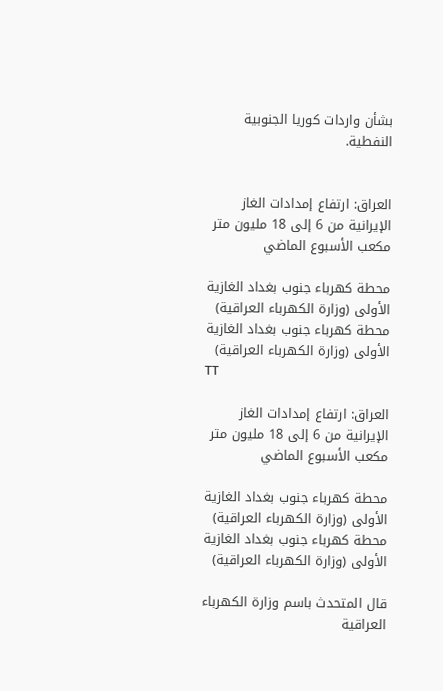بشأن واردات كوريا الجنوبية النفطية.


العراق: ارتفاع إمدادات الغاز الإيرانية من 6 إلى 18 مليون متر مكعب الأسبوع الماضي

محطة كهرباء جنوب بغداد الغازية الأولى (وزارة الكهرباء العراقية)
محطة كهرباء جنوب بغداد الغازية الأولى (وزارة الكهرباء العراقية)
TT

العراق: ارتفاع إمدادات الغاز الإيرانية من 6 إلى 18 مليون متر مكعب الأسبوع الماضي

محطة كهرباء جنوب بغداد الغازية الأولى (وزارة الكهرباء العراقية)
محطة كهرباء جنوب بغداد الغازية الأولى (وزارة الكهرباء العراقية)

قال المتحدث باسم وزارة الكهرباء العراقية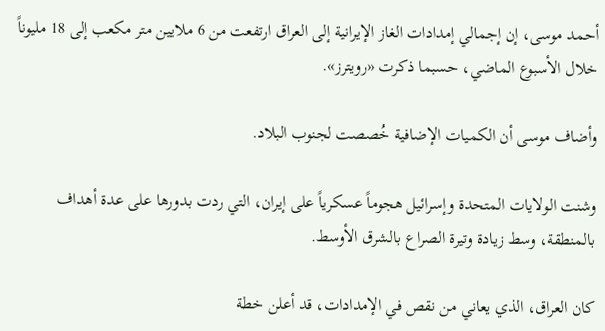أحمد موسى، إن إجمالي إمدادات الغاز الإيرانية إلى العراق ارتفعت من 6 ملايين متر مكعب إلى 18 مليوناً خلال الأسبوع الماضي، حسبما ذكرت «رويترز».

وأضاف موسى أن الكميات الإضافية خُصصت لجنوب البلاد.

وشنت الولايات المتحدة وإسرائيل هجوماً عسكرياً على إيران، التي ردت بدورها على عدة أهداف بالمنطقة، وسط زيادة وتيرة الصراع بالشرق الأوسط.

كان العراق، الذي يعاني من نقص في الإمدادات، قد أعلن خطة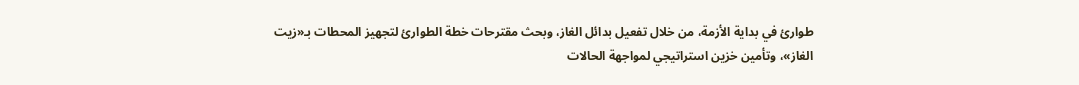طوارئ في بداية الأزمة، من خلال تفعيل بدائل الغاز، وبحث مقترحات خطة الطوارئ لتجهيز المحطات بـ«زيت الغاز»، وتأمين خزين استراتيجي لمواجهة الحالات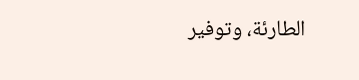الطارئة، وتوفير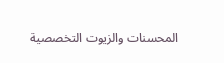المحسنات والزيوت التخصصية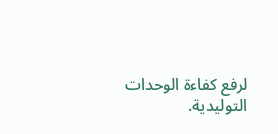لرفع كفاءة الوحدات التوليدية.